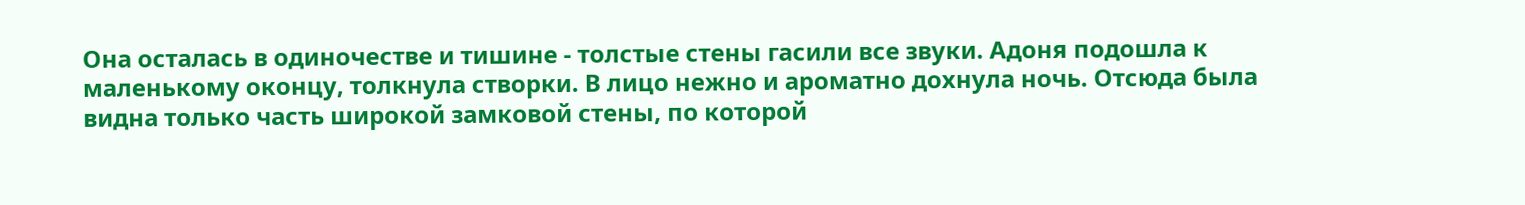Она осталась в одиночестве и тишине - толстые стены гасили все звуки. Адоня подошла к маленькому оконцу, толкнула створки. В лицо нежно и ароматно дохнула ночь. Отсюда была видна только часть широкой замковой стены, по которой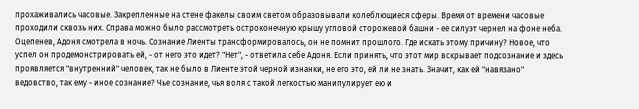прохаживались часовые. Закрепленные на стене факелы своим светом образовывали колеблющиеся сферы. Время от времени часовые проходили сквозь них. Справа можно было рассмотреть остроконечную крышу угловой сторожевой башни - ее силуэт чернел на фоне неба.
Оцепенев, Адоня смотрела в ночь. Сознание Лиенты трансформировалось, он не помнит прошлого. Где искать этому причину? Новое, что успел он продемонстрировать ей, - от него это идет? "Нет", - ответила себе Адоня. Если принять, что этот мир вскрывает подсознание и здесь проявляется "внутренний" человек, так не было в Лиенте этой черной изнанки, не его это, ей ли не знать. Значит, как ей "навязано" ведовство, так ему - иное сознание? Чье сознание, чья воля с такой легкостью манипулирует ею и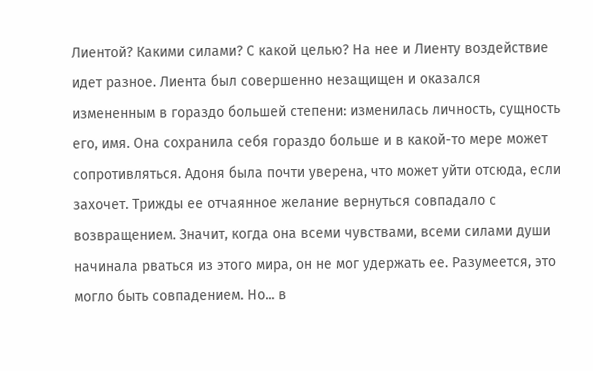Лиентой? Какими силами? С какой целью? На нее и Лиенту воздействие идет разное. Лиента был совершенно незащищен и оказался измененным в гораздо большей степени: изменилась личность, сущность его, имя. Она сохранила себя гораздо больше и в какой-то мере может сопротивляться. Адоня была почти уверена, что может уйти отсюда, если захочет. Трижды ее отчаянное желание вернуться совпадало с возвращением. Значит, когда она всеми чувствами, всеми силами души начинала рваться из этого мира, он не мог удержать ее. Разумеется, это могло быть совпадением. Но... в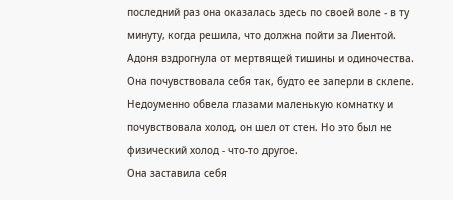последний раз она оказалась здесь по своей воле - в ту минуту, когда решила, что должна пойти за Лиентой.
Адоня вздрогнула от мертвящей тишины и одиночества. Она почувствовала себя так, будто ее заперли в склепе. Недоуменно обвела глазами маленькую комнатку и почувствовала холод, он шел от стен. Но это был не физический холод - что-то другое.
Она заставила себя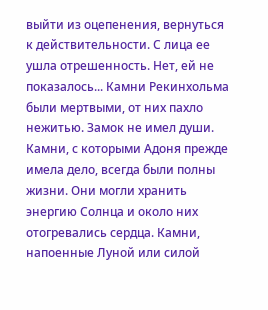выйти из оцепенения, вернуться к действительности. С лица ее ушла отрешенность. Нет, ей не показалось... Камни Рекинхольма были мертвыми, от них пахло нежитью. Замок не имел души.
Камни, с которыми Адоня прежде имела дело, всегда были полны жизни. Они могли хранить энергию Солнца и около них отогревались сердца. Камни, напоенные Луной или силой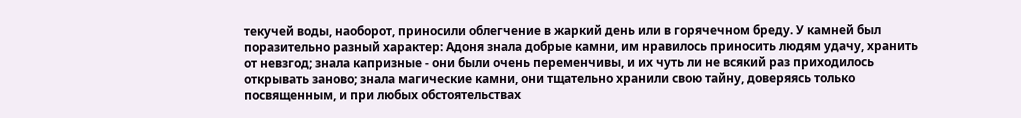текучей воды, наоборот, приносили облегчение в жаркий день или в горячечном бреду. У камней был поразительно разный характер: Адоня знала добрые камни, им нравилось приносить людям удачу, хранить от невзгод; знала капризные - они были очень переменчивы, и их чуть ли не всякий раз приходилось открывать заново; знала магические камни, они тщательно хранили свою тайну, доверяясь только посвященным, и при любых обстоятельствах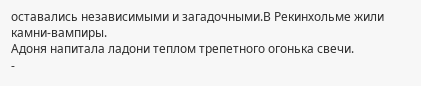оставались независимыми и загадочными.В Рекинхольме жили камни-вампиры.
Адоня напитала ладони теплом трепетного огонька свечи.
-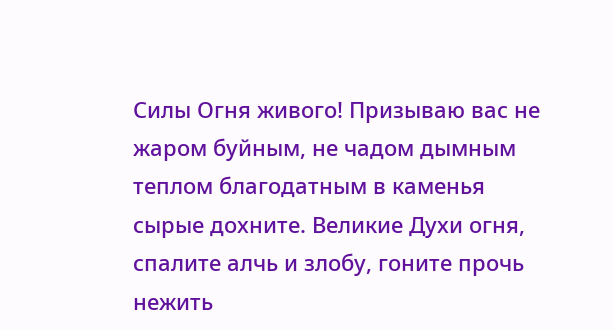Силы Огня живого! Призываю вас не жаром буйным, не чадом дымным теплом благодатным в каменья сырые дохните. Великие Духи огня, спалите алчь и злобу, гоните прочь нежить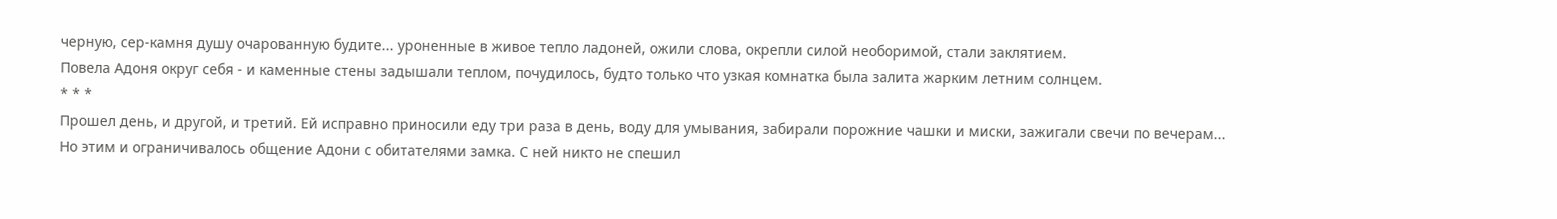черную, сер-камня душу очарованную будите... уроненные в живое тепло ладоней, ожили слова, окрепли силой необоримой, стали заклятием.
Повела Адоня округ себя - и каменные стены задышали теплом, почудилось, будто только что узкая комнатка была залита жарким летним солнцем.
* * *
Прошел день, и другой, и третий. Ей исправно приносили еду три раза в день, воду для умывания, забирали порожние чашки и миски, зажигали свечи по вечерам...
Но этим и ограничивалось общение Адони с обитателями замка. С ней никто не спешил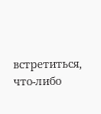встретиться, что-либо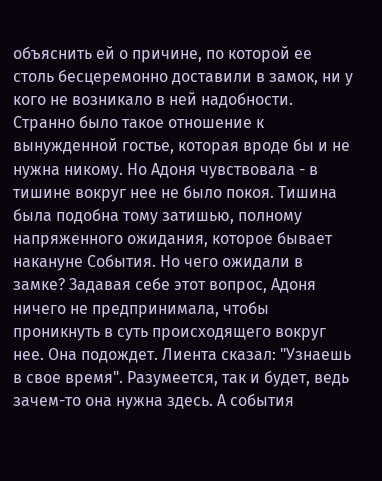объяснить ей о причине, по которой ее столь бесцеремонно доставили в замок, ни у кого не возникало в ней надобности. Странно было такое отношение к вынужденной гостье, которая вроде бы и не нужна никому. Но Адоня чувствовала - в тишине вокруг нее не было покоя. Тишина была подобна тому затишью, полному напряженного ожидания, которое бывает накануне События. Но чего ожидали в замке? Задавая себе этот вопрос, Адоня ничего не предпринимала, чтобы проникнуть в суть происходящего вокруг нее. Она подождет. Лиента сказал: "Узнаешь в свое время". Разумеется, так и будет, ведь зачем-то она нужна здесь. А события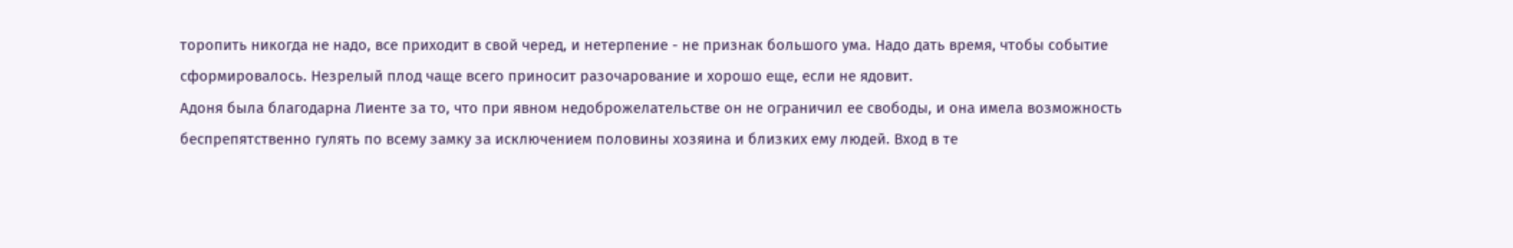торопить никогда не надо, все приходит в свой черед, и нетерпение - не признак большого ума. Надо дать время, чтобы событие сформировалось. Незрелый плод чаще всего приносит разочарование и хорошо еще, если не ядовит.
Адоня была благодарна Лиенте за то, что при явном недоброжелательстве он не ограничил ее свободы, и она имела возможность беспрепятственно гулять по всему замку за исключением половины хозяина и близких ему людей. Вход в те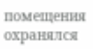помещения охранялся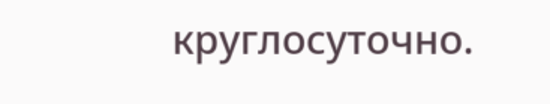круглосуточно.